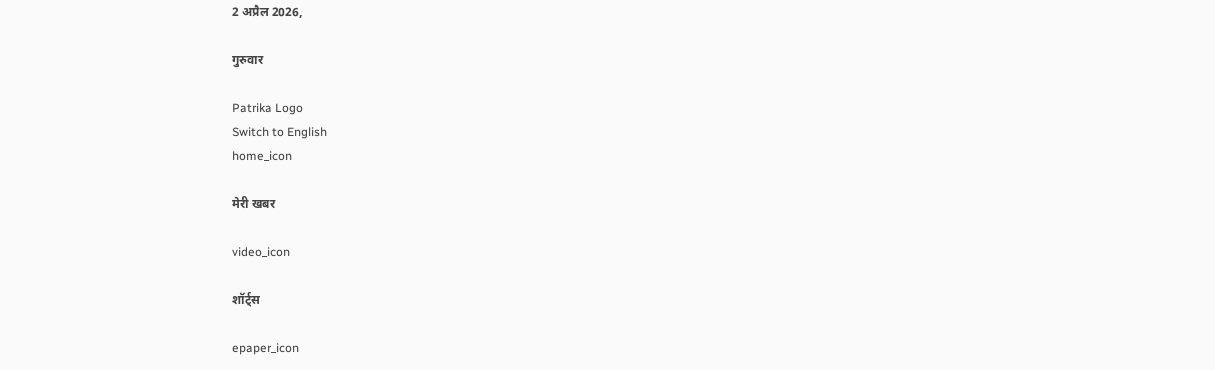2 अप्रैल 2026,

गुरुवार

Patrika Logo
Switch to English
home_icon

मेरी खबर

video_icon

शॉर्ट्स

epaper_icon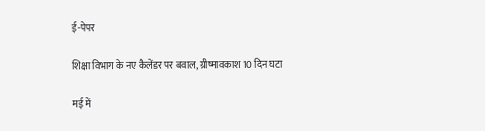ई-पेपर

शिक्षा विभाग के नए कैलेंडर पर बवाल, ग्रीष्मावकाश 10 दिन घटा

मई में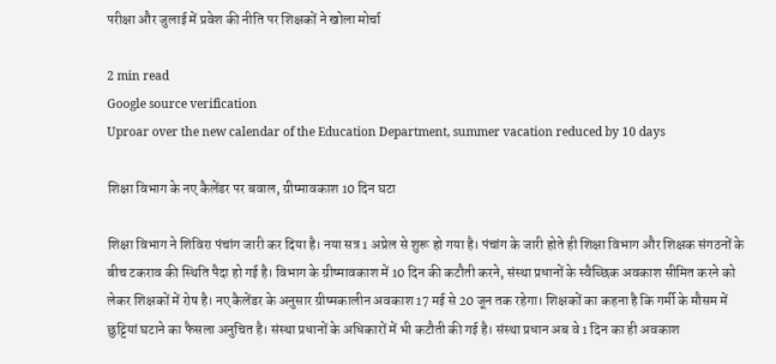परीक्षा और जुलाई में प्रवेश की नीति पर शिक्षकों ने खोला मोर्चा

2 min read
Google source verification
Uproar over the new calendar of the Education Department, summer vacation reduced by 10 days

शिक्षा विभाग के नए कैलेंडर पर बवाल, ग्रीष्मावकाश 10 दिन घटा

शिक्षा विभाग ने शिविरा पंचांग जारी कर दिया है। नया सत्र 1 अप्रेल से शुरू हो गया है। पंचांग के जारी होते ही शिक्षा विभाग और शिक्षक संगठनों के बीच टकराव की स्थिति पैदा हो गई है। विभाग के ग्रीष्मावकाश में 10 दिन की कटौती करने, संस्था प्रधानों के स्वैच्छिक अवकाश सीमित करने को लेकर शिक्षकों में रोष है। नए कैलेंडर के अनुसार ग्रीष्मकालीन अवकाश 17 मई से 20 जून तक रहेगा। शिक्षकों का कहना है कि गर्मी के मौसम में छुट्टियां घटाने का फैसला अनुचित है। संस्था प्रधानों के अधिकारों में भी कटौती की गई है। संस्था प्रधान अब वे 1 दिन का ही अवकाश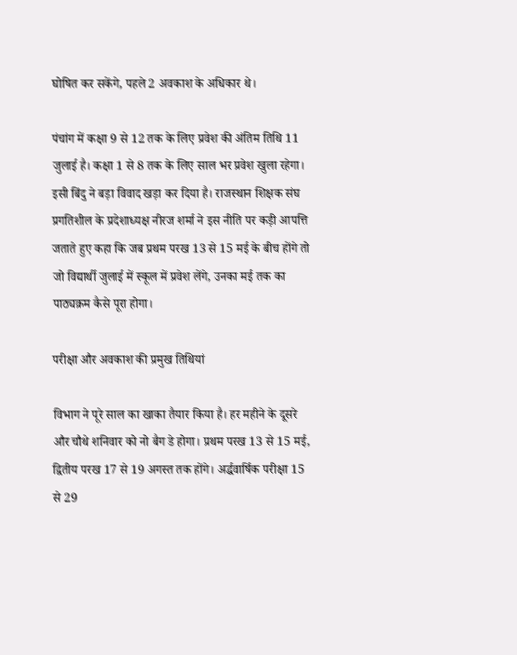घोषित कर सकेंगे, पहले 2 अवकाश के अधिकार थे।

पंचांग में कक्षा 9 से 12 तक के लिए प्रवेश की अंतिम तिथि 11 जुलाई है। कक्षा 1 से 8 तक के लिए साल भर प्रवेश खुला रहेगा। इसी बिंदु ने बड़ा विवाद खड़ा कर दिया है। राजस्थान शिक्षक संघ प्रगतिशील के प्रदेशाध्यक्ष नीरज शर्मा ने इस नीति पर कड़ी आपत्ति जताते हुए कहा कि जब प्रथम परख 13 से 15 मई के बीच होंगे तो जो विद्यार्थी जुलाई में स्कूल में प्रवेश लेंगे, उनका मई तक का पाठ्यक्रम कैसे पूरा होगा।

परीक्षा और अवकाश की प्रमुख तिथियां

विभाग ने पूरे साल का खाका तैयार किया है। हर महीने के दूसरे और चौथे शनिवार को नो बैग डे होगा। प्रथम परख 13 से 15 मई, द्वितीय परख 17 से 19 अगस्त तक होंगे। अर्द्धवार्षिक परीक्षा 15 से 29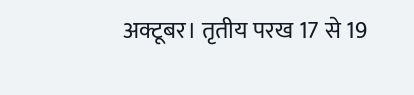अक्टूबर। तृतीय परख 17 से 19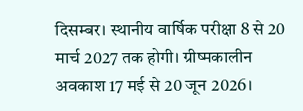दिसम्बर। स्थानीय वार्षिक परीक्षा 8 से 20 मार्च 2027 तक होगी। ग्रीष्मकालीन अवकाश 17 मई से 20 जून 2026।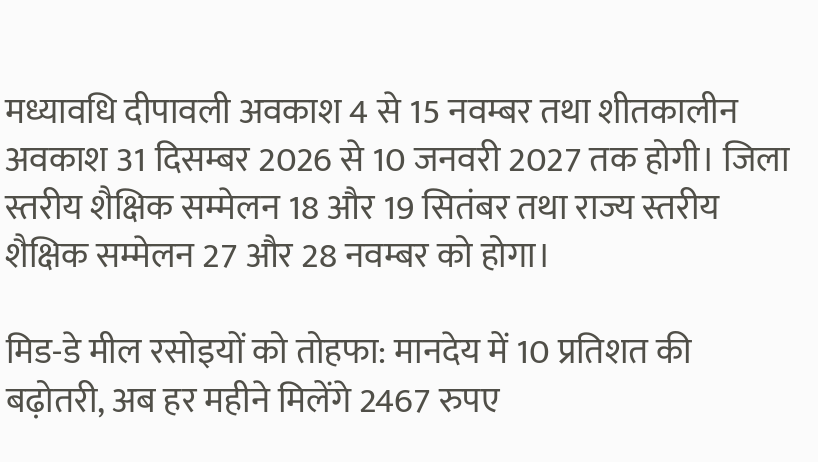मध्यावधि दीपावली अवकाश 4 से 15 नवम्बर तथा शीतकालीन अवकाश 31 दिसम्बर 2026 से 10 जनवरी 2027 तक होगी। जिला स्तरीय शैक्षिक सम्मेलन 18 और 19 सितंबर तथा राज्य स्तरीय शैक्षिक सम्मेलन 27 और 28 नवम्बर को होगा।

मिड-डे मील रसोइयों को तोहफा: मानदेय में 10 प्रतिशत की बढ़ोतरी, अब हर महीने मिलेंगे 2467 रुपए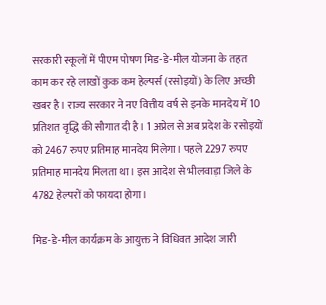सरकारी स्कूलों में पीएम पोषण मिड-डे-मील योजना के तहत काम कर रहे लाखों कुक कम हेल्पर्स (रसोइयों) के लिए अच्छी खबर है। राज्य सरकार ने नए वित्तीय वर्ष से इनके मानदेय में 10 प्रतिशत वृद्धि की सौगात दी है। 1 अप्रेल से अब प्रदेश के रसोइयों को 2467 रुपए प्रतिमाह मानदेय मिलेगा। पहले 2297 रुपए प्रतिमाह मानदेय मिलता था। इस आदेश से भीलवाड़ा जिले के 4782 हेल्परों को फायदा होगा।

मिड-डे-मील कार्यक्रम के आयुक्त ने विधिवत आदेश जारी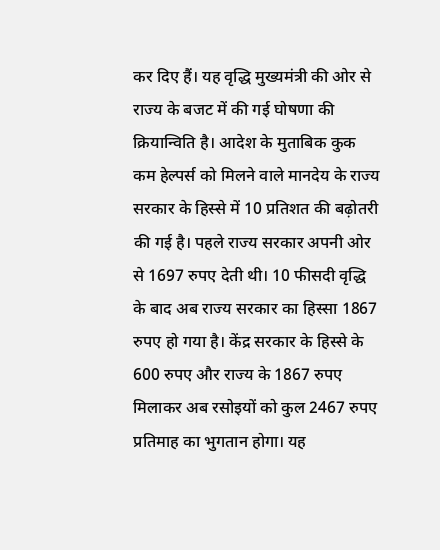कर दिए हैं। यह वृद्धि मुख्यमंत्री की ओर से राज्य के बजट में की गई घोषणा की क्रियान्विति है। आदेश के मुताबिक कुक कम हेल्पर्स को मिलने वाले मानदेय के राज्य सरकार के हिस्से में 10 प्रतिशत की बढ़ोतरी की गई है। पहले राज्य सरकार अपनी ओर से 1697 रुपए देती थी। 10 फीसदी वृद्धि के बाद अब राज्य सरकार का हिस्सा 1867 रुपए हो गया है। केंद्र सरकार के हिस्से के 600 रुपए और राज्य के 1867 रुपए मिलाकर अब रसोइयों को कुल 2467 रुपए प्रतिमाह का भुगतान होगा। यह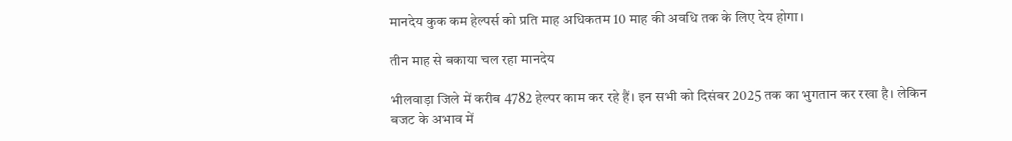मानदेय कुक कम हेल्पर्स को प्रति माह अधिकतम 10 माह की अवधि तक के लिए देय होगा।

तीन माह से बकाया चल रहा मानदेय

भीलवाड़ा जिले में करीब 4782 हेल्पर काम कर रहे हैं। इन सभी को दिसंबर 2025 तक का भुगतान कर रखा है। लेकिन बजट के अभाव में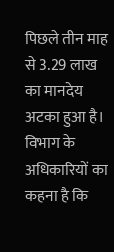पिछले तीन माह से 3.29 लाख का मानदेय अटका हुआ है। विभाग के अधिकारियों का कहना है कि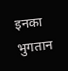इनका भुगतान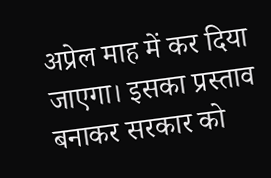अप्रेल माह में कर दिया जाएगा। इसका प्रस्ताव बनाकर सरकार को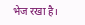भेज रखा है।